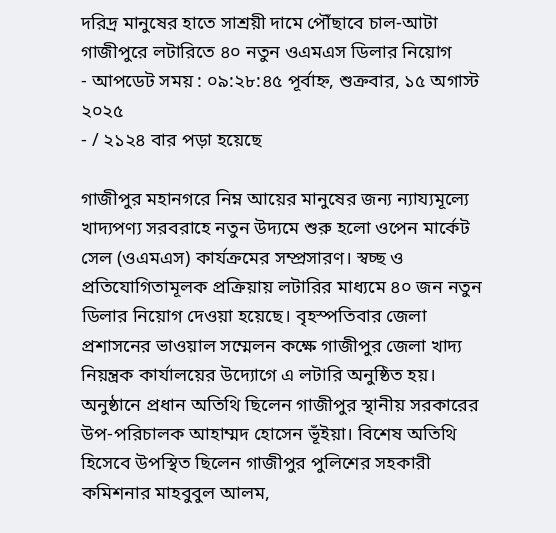দরিদ্র মানুষের হাতে সাশ্রয়ী দামে পৌঁছাবে চাল-আটা
গাজীপুরে লটারিতে ৪০ নতুন ওএমএস ডিলার নিয়োগ
- আপডেট সময় : ০৯:২৮:৪৫ পূর্বাহ্ন, শুক্রবার, ১৫ অগাস্ট ২০২৫
- / ২১২৪ বার পড়া হয়েছে

গাজীপুর মহানগরে নিম্ন আয়ের মানুষের জন্য ন্যায্যমূল্যে খাদ্যপণ্য সরবরাহে নতুন উদ্যমে শুরু হলো ওপেন মার্কেট সেল (ওএমএস) কার্যক্রমের সম্প্রসারণ। স্বচ্ছ ও প্রতিযোগিতামূলক প্রক্রিয়ায় লটারির মাধ্যমে ৪০ জন নতুন ডিলার নিয়োগ দেওয়া হয়েছে। বৃহস্পতিবার জেলা প্রশাসনের ভাওয়াল সম্মেলন কক্ষে গাজীপুর জেলা খাদ্য নিয়ন্ত্রক কার্যালয়ের উদ্যোগে এ লটারি অনুষ্ঠিত হয়।
অনুষ্ঠানে প্রধান অতিথি ছিলেন গাজীপুর স্থানীয় সরকারের উপ-পরিচালক আহাম্মদ হোসেন ভূঁইয়া। বিশেষ অতিথি হিসেবে উপস্থিত ছিলেন গাজীপুর পুলিশের সহকারী কমিশনার মাহবুবুল আলম,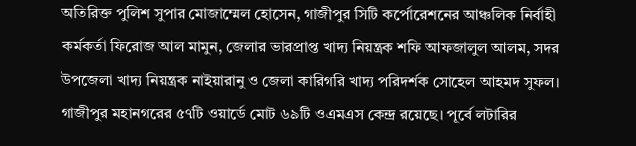অতিরিক্ত পুলিশ সুপার মোজাম্মেল হোসেন, গাজীপুর সিটি কর্পোরেশনের আঞ্চলিক নির্বাহী কর্মকর্তা ফিরোজ আল মামুন, জেলার ভারপ্রাপ্ত খাদ্য নিয়ন্ত্রক শফি আফজালুল আলম, সদর উপজেলা খাদ্য নিয়ন্ত্রক নাইয়ারানু ও জেলা কারিগরি খাদ্য পরিদর্শক সোহেল আহমদ সুফল।
গাজীপুর মহানগরের ৫৭টি ওয়ার্ডে মোট ৬৯টি ওএমএস কেন্দ্র রয়েছে। পূর্বে লটারির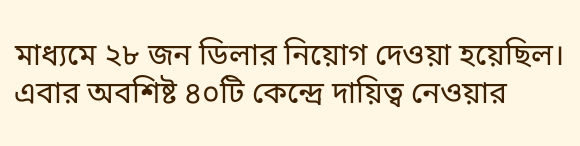মাধ্যমে ২৮ জন ডিলার নিয়োগ দেওয়া হয়েছিল। এবার অবশিষ্ট ৪০টি কেন্দ্রে দায়িত্ব নেওয়ার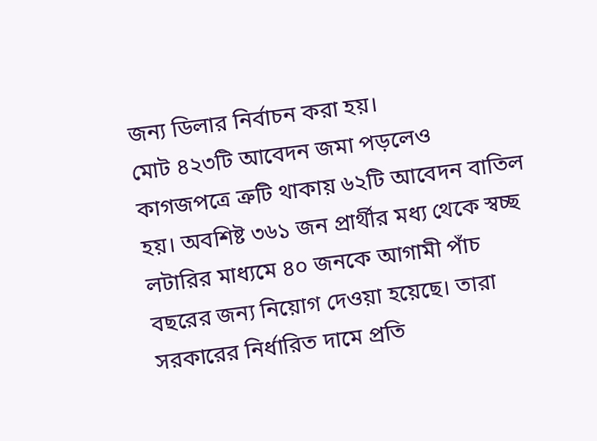জন্য ডিলার নির্বাচন করা হয়।
মোট ৪২৩টি আবেদন জমা পড়লেও কাগজপত্রে ত্রুটি থাকায় ৬২টি আবেদন বাতিল হয়। অবশিষ্ট ৩৬১ জন প্রার্থীর মধ্য থেকে স্বচ্ছ লটারির মাধ্যমে ৪০ জনকে আগামী পাঁচ বছরের জন্য নিয়োগ দেওয়া হয়েছে। তারা সরকারের নির্ধারিত দামে প্রতি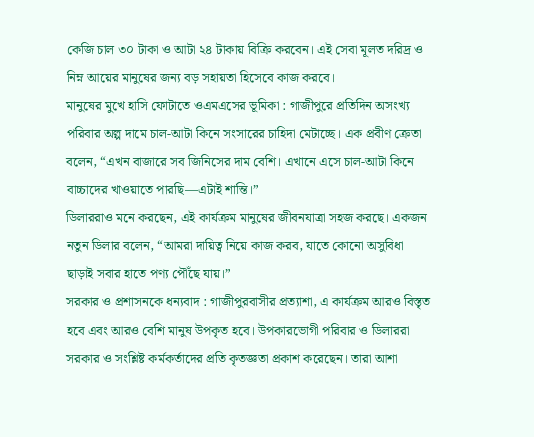কেজি চাল ৩০ টাকা ও আটা ২৪ টাকায় বিক্রি করবেন। এই সেবা মূলত দরিদ্র ও নিম্ন আয়ের মানুষের জন্য বড় সহায়তা হিসেবে কাজ করবে।
মানুষের মুখে হাসি ফোটাতে ওএমএসের ভূমিকা : গাজীপুরে প্রতিদিন অসংখ্য পরিবার অল্প দামে চাল-আটা কিনে সংসারের চাহিদা মেটাচ্ছে। এক প্রবীণ ক্রেতা বলেন, “এখন বাজারে সব জিনিসের দাম বেশি। এখানে এসে চাল-আটা কিনে বাচ্চাদের খাওয়াতে পারছি—এটাই শান্তি।”
ডিলাররাও মনে করছেন, এই কার্যক্রম মানুষের জীবনযাত্রা সহজ করছে। একজন নতুন ডিলার বলেন, “আমরা দায়িত্ব নিয়ে কাজ করব, যাতে কোনো অসুবিধা ছাড়াই সবার হাতে পণ্য পৌঁছে যায়।”
সরকার ও প্রশাসনকে ধন্যবাদ : গাজীপুরবাসীর প্রত্যাশা, এ কার্যক্রম আরও বিস্তৃত হবে এবং আরও বেশি মানুষ উপকৃত হবে। উপকারভোগী পরিবার ও ডিলাররা সরকার ও সংশ্লিষ্ট কর্মকর্তাদের প্রতি কৃতজ্ঞতা প্রকাশ করেছেন। তারা আশা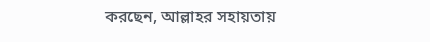করছেন, আল্লাহর সহায়তায়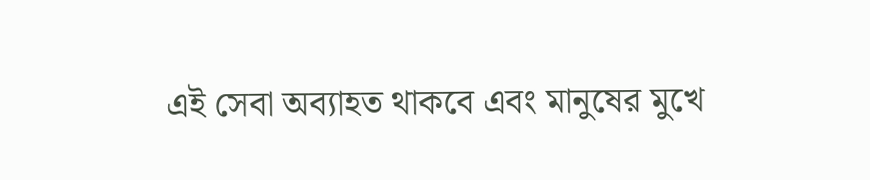এই সেবা অব্যাহত থাকবে এবং মানুষের মুখে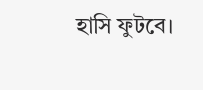হাসি ফুটবে।